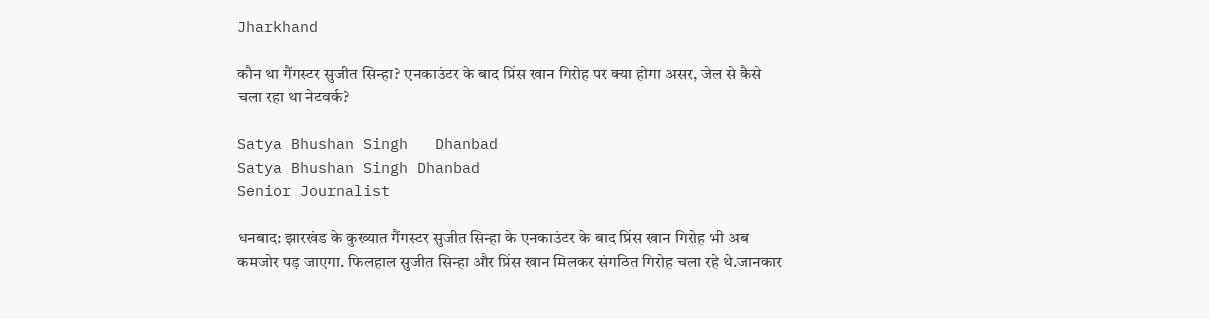Jharkhand

कौन था गैंगस्टर सुजीत सिन्हा? एनकाउंटर के बाद प्रिंस खान गिरोह पर क्या होगा असर, जेल से कैसे चला रहा था नेटवर्क?

Satya Bhushan Singh   Dhanbad
Satya Bhushan Singh Dhanbad
Senior Journalist

धनबाद: झारखंड के कुख्यात गैंगस्टर सुजीत सिन्हा के एनकाउंटर के बाद प्रिंस खान गिरोह भी अब कमजोर पड़ जाएगा. फिलहाल सुजीत सिन्हा और प्रिंस खान मिलकर संगठित गिरोह चला रहे थे.जानकार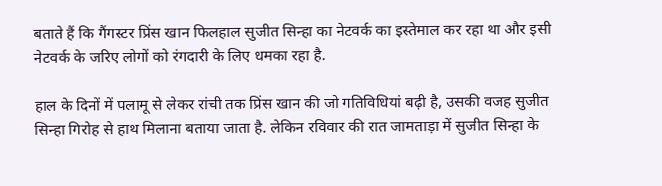बताते हैं कि गैंगस्टर प्रिंस खान फिलहाल सुजीत सिन्हा का नेटवर्क का इस्तेमाल कर रहा था और इसी नेटवर्क के जरिए लोगों को रंगदारी के लिए धमका रहा है.

हाल के दिनों में पलामू से लेकर रांची तक प्रिंस खान की जो गतिविधियां बढ़ी है, उसकी वजह सुजीत सिन्हा गिरोह से हाथ मिलाना बताया जाता है. लेकिन रविवार की रात जामताड़ा में सुजीत सिन्हा के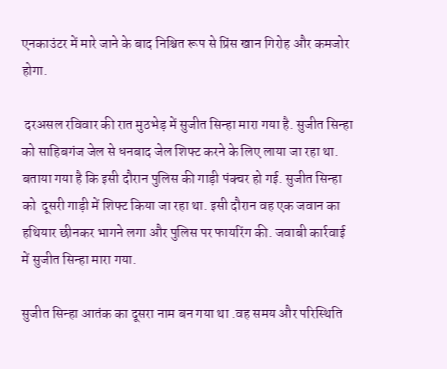एनकाउंटर में मारे जाने के बाद निश्चित रूप से प्रिंस खान गिरोह और कमजोर होगा.

 दरअसल रविवार की रात मुठभेड़ में सुजीत सिन्हा मारा गया है. सुजीत सिन्हा को साहिबगंज जेल से धनबाद जेल शिफ्ट करने के लिए लाया जा रहा था. बताया गया है कि इसी दौरान पुलिस की गाड़ी पंक्चर हो गई. सुजीत सिन्हा को  दूसरी गाड़ी में शिफ्ट किया जा रहा था. इसी दौरान वह एक जवान का हथियार छीनकर भागने लगा और पुलिस पर फायरिंग की. जवाबी कार्रवाई में सुजीत सिन्हा मारा गया.

सुजीत सिन्हा आतंक का दूसरा नाम बन गया था .वह समय और परिस्थिति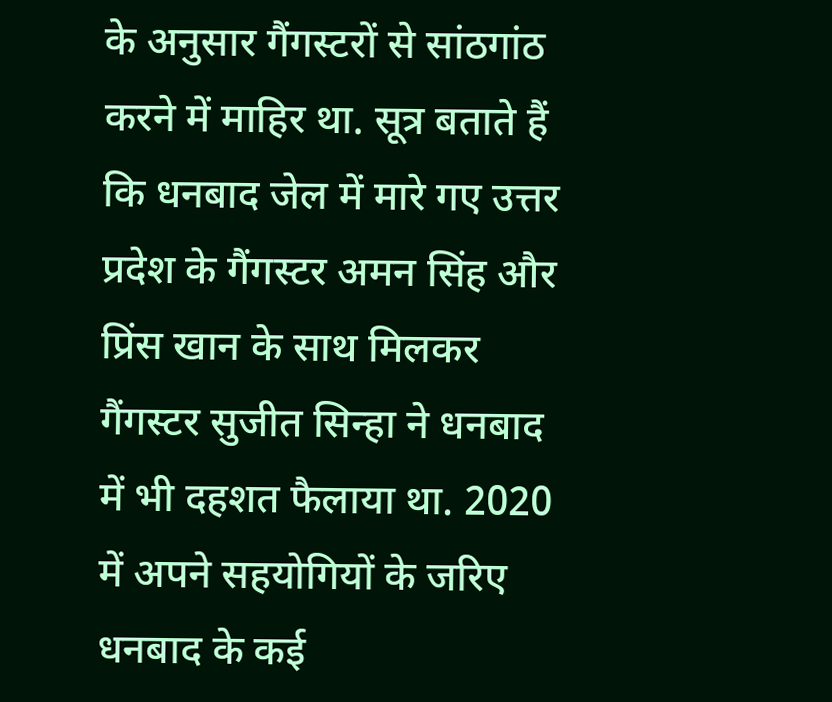के अनुसार गैंगस्टरों से सांठगांठ करने में माहिर था. सूत्र बताते हैं कि धनबाद जेल में मारे गए उत्तर प्रदेश के गैंगस्टर अमन सिंह और प्रिंस खान के साथ मिलकर गैंगस्टर सुजीत सिन्हा ने धनबाद में भी दहशत फैलाया था. 2020 में अपने सहयोगियों के जरिए धनबाद के कई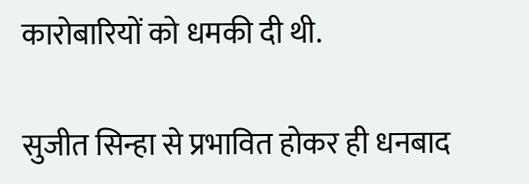कारोबारियों को धमकी दी थी.

सुजीत सिन्हा से प्रभावित होकर ही धनबाद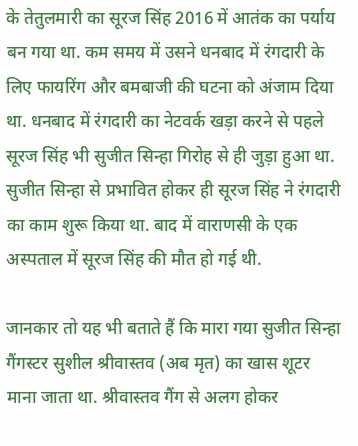के तेतुलमारी का सूरज सिंह 2016 में आतंक का पर्याय बन गया था. कम समय में उसने धनबाद में रंगदारी के लिए फायरिंग और बमबाजी की घटना को अंजाम दिया था. धनबाद में रंगदारी का नेटवर्क खड़ा करने से पहले सूरज सिंह भी सुजीत सिन्हा गिरोह से ही जुड़ा हुआ था. सुजीत सिन्हा से प्रभावित होकर ही सूरज सिंह ने रंगदारी का काम शुरू किया था. बाद में वाराणसी के एक अस्पताल में सूरज सिंह की मौत हो गई थी.

जानकार तो यह भी बताते हैं कि मारा गया सुजीत सिन्हा गैंगस्टर सुशील श्रीवास्तव (अब मृत) का खास शूटर माना जाता था. श्रीवास्तव गैंग से अलग होकर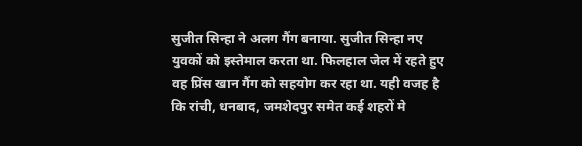सुजीत सिन्हा ने अलग गैंग बनाया. सुजीत सिन्हा नए युवकों को इस्तेमाल करता था. फिलहाल जेल में रहते हुए वह प्रिंस खान गैंग को सहयोग कर रहा था. यही वजह है कि रांची, धनबाद, जमशेदपुर समेत कई शहरों मे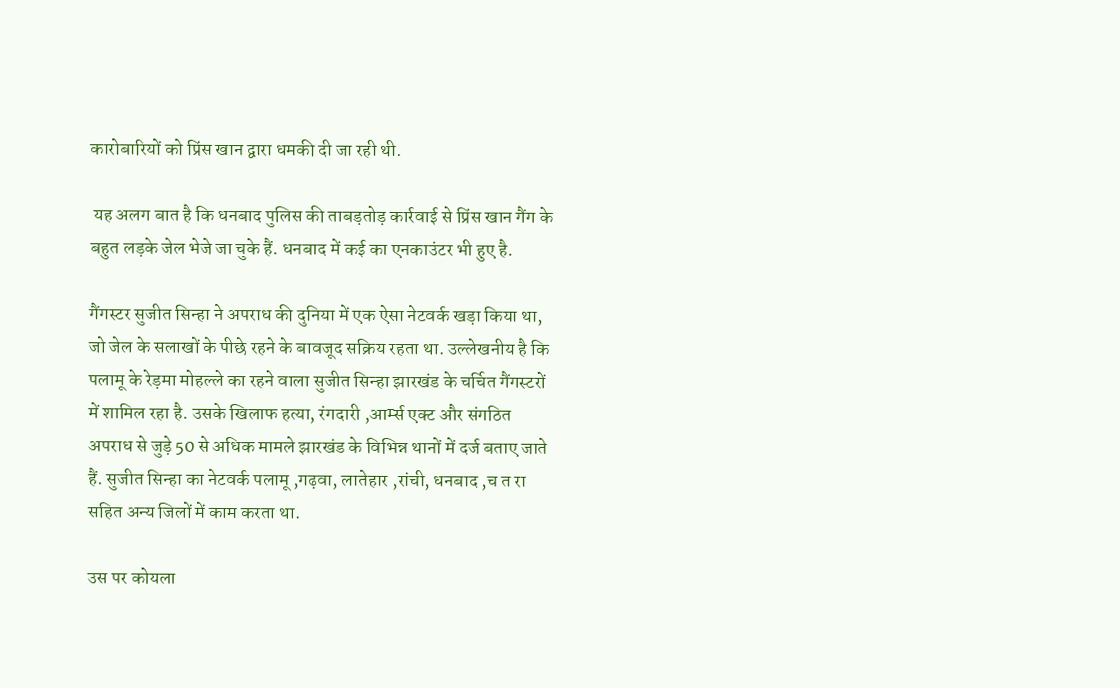कारोबारियों को प्रिंस खान द्वारा धमकी दी जा रही थी.

 यह अलग बात है कि धनबाद पुलिस की ताबड़तोड़ कार्रवाई से प्रिंस खान गैंग के बहुत लड़के जेल भेजे जा चुके हैं. धनबाद में कई का एनकाउंटर भी हुए है.

गैंगस्टर सुजीत सिन्हा ने अपराध की दुनिया में एक ऐसा नेटवर्क खड़ा किया था, जो जेल के सलाखों के पीछे रहने के बावजूद सक्रिय रहता था. उल्लेखनीय है कि पलामू के रेड़मा मोहल्ले का रहने वाला सुजीत सिन्हा झारखंड के चर्चित गैंगस्टरों में शामिल रहा है. उसके खिलाफ हत्या, रंगदारी ,आर्म्स एक्ट और संगठित अपराध से जुड़े 50 से अधिक मामले झारखंड के विभिन्न थानों में दर्ज बताए जाते हैं. सुजीत सिन्हा का नेटवर्क पलामू ,गढ़वा, लातेहार ,रांची, धनबाद ,च त रा सहित अन्य जिलों में काम करता था.

उस पर कोयला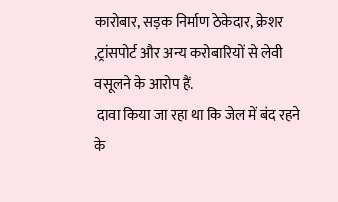कारोबार, सड़क निर्माण ठेकेदार, क्रेशर ,ट्रांसपोर्ट और अन्य करोबारियों से लेवी वसूलने के आरोप हैं.
 दावा किया जा रहा था कि जेल में बंद रहने के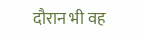दौरान भी वह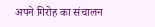अपने गिरोह का संचालन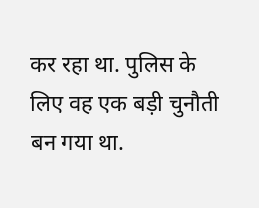कर रहा था. पुलिस के लिए वह एक बड़ी चुनौती बन गया था.